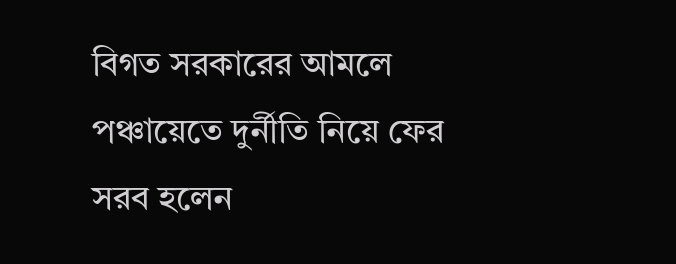বিগত সরকারের আমলে পঞ্চায়েতে দুর্নীতি নিয়ে ফের সরব হলেন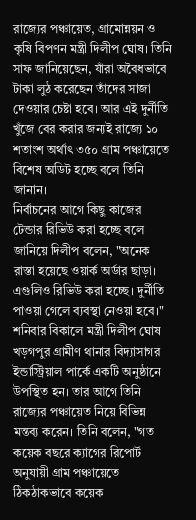রাজ্যের পঞ্চায়েত, গ্রামোন্নয়ন ও কৃষি বিপণন মন্ত্রী দিলীপ ঘোষ। তিনি সাফ জানিয়েছেন, যাঁরা অবৈধভাবে টাকা লুঠ করেছেন তাঁদের সাজা দেওয়ার চেষ্টা হবে। আর এই দুর্নীতি খুঁজে বের করার জন্যই রাজ্যে ১০ শতাংশ অর্থাৎ ৩৫০ গ্রাম পঞ্চায়েতে বিশেষ অডিট হচ্ছে বলে তিনি জানান।
নির্বাচনের আগে কিছু কাজের টেন্ডার রিভিউ করা হচ্ছে বলে জানিয়ে দিলীপ বলেন, "অনেক রাস্তা হয়েছে ওয়ার্ক অর্ডার ছাড়া। এগুলিও রিভিউ করা হচ্ছে। দুর্নীতি পাওয়া গেলে ব্যবস্থা নেওয়া হবে।"
শনিবার বিকালে মন্ত্রী দিলীপ ঘোষ খড়গপুর গ্রামীণ থানার বিদ্যাসাগর ইন্ডাস্ট্রিয়াল পার্কে একটি অনুষ্ঠানে উপস্থিত হন। তার আগে তিনি রাজ্যের পঞ্চায়েত নিয়ে বিভিন্ন মন্তব্য করেন। তিনি বলেন, "গত কয়েক বছরে ক্যাগের রিপোর্ট অনুযায়ী গ্রাম পঞ্চায়েতে ঠিকঠাকভাবে কয়েক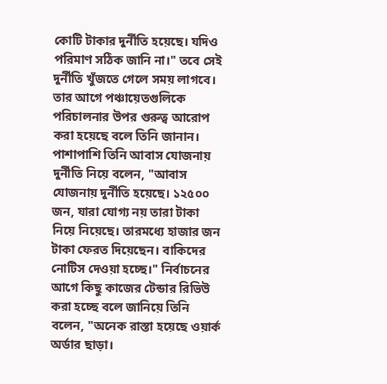কোটি টাকার দুর্নীতি হয়েছে। যদিও পরিমাণ সঠিক জানি না।" তবে সেই দুর্নীতি খুঁজতে গেলে সময় লাগবে। তার আগে পঞ্চায়েতগুলিকে পরিচালনার উপর গুরুত্ব আরোপ করা হয়েছে বলে তিনি জানান।
পাশাপাশি তিনি আবাস যোজনায় দুর্নীতি নিয়ে বলেন, "আবাস যোজনায় দুর্নীতি হয়েছে। ১২৫০০ জন, যারা যোগ্য নয় তারা টাকা নিয়ে নিয়েছে। তারমধ্যে হাজার জন টাকা ফেরত দিয়েছেন। বাকিদের নোটিস দেওয়া হচ্ছে।" নির্বাচনের আগে কিছু কাজের টেন্ডার রিভিউ করা হচ্ছে বলে জানিয়ে তিনি বলেন, "অনেক রাস্তা হয়েছে ওয়ার্ক অর্ডার ছাড়া।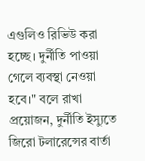এগুলিও রিভিউ করা হচ্ছে। দুর্নীতি পাওয়া গেলে ব্যবস্থা নেওয়া হবে।" বলে রাখা প্রয়োজন, দুর্নীতি ইস্যুতে জিরো টলারেন্সের বার্তা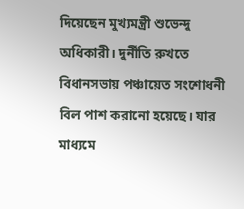দিয়েছেন মুখ্যমন্ত্রী শুভেন্দু অধিকারী। দুর্নীতি রুখতে বিধানসভায় পঞ্চায়েত সংশোধনী বিল পাশ করানো হয়েছে। যার মাধ্যমে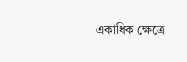একাধিক ক্ষেত্রে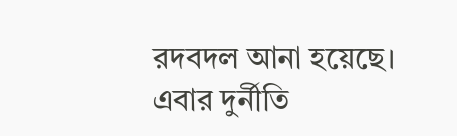রদবদল আনা হয়েছে। এবার দুর্নীতি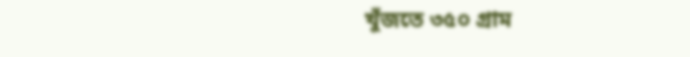খুঁজতে ৩৫০ গ্রাম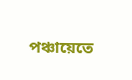পঞ্চায়েতে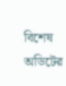বিশেষ অডিটের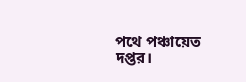পথে পঞ্চায়েত দপ্তর।